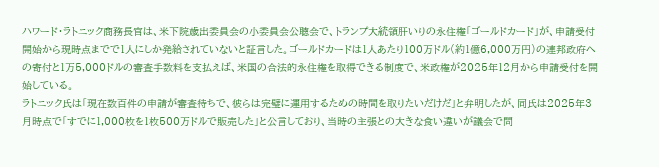ハワード・ラトニック商務長官は、米下院歳出委員会の小委員会公聴会で、トランプ大統領肝いりの永住権「ゴールドカード」が、申請受付開始から現時点までで1人にしか発給されていないと証言した。ゴールドカードは1人あたり100万ドル(約1億6,000万円)の連邦政府への寄付と1万5,000ドルの審査手数料を支払えば、米国の合法的永住権を取得できる制度で、米政権が2025年12月から申請受付を開始している。
ラトニック氏は「現在数百件の申請が審査待ちで、彼らは完璧に運用するための時間を取りたいだけだ」と弁明したが、同氏は2025年3月時点で「すでに1,000枚を1枚500万ドルで販売した」と公言しており、当時の主張との大きな食い違いが議会で問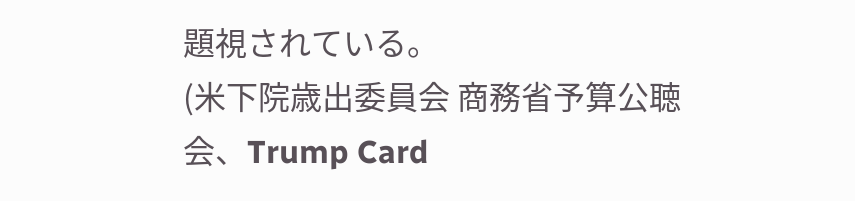題視されている。
(米下院歳出委員会 商務省予算公聴会、Trump Card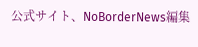公式サイト、NoBorderNews編集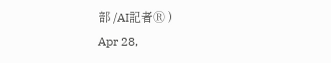部 /AI記者Ⓡ )
Apr 28,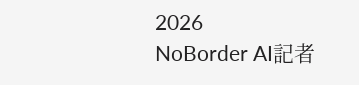2026
NoBorder AI記者